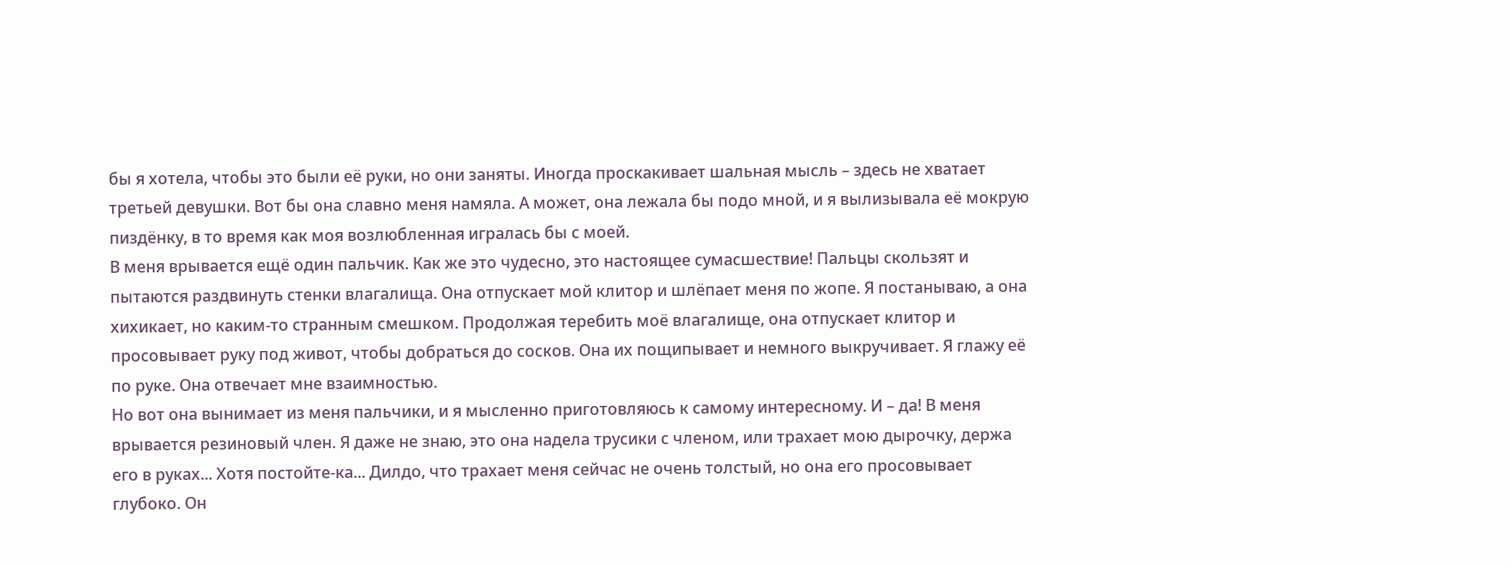бы я хотела, чтобы это были её руки, но они заняты. Иногда проскакивает шальная мысль – здесь не хватает третьей девушки. Вот бы она славно меня намяла. А может, она лежала бы подо мной, и я вылизывала её мокрую пиздёнку, в то время как моя возлюбленная игралась бы с моей.
В меня врывается ещё один пальчик. Как же это чудесно, это настоящее сумасшествие! Пальцы скользят и пытаются раздвинуть стенки влагалища. Она отпускает мой клитор и шлёпает меня по жопе. Я постанываю, а она хихикает, но каким-то странным смешком. Продолжая теребить моё влагалище, она отпускает клитор и просовывает руку под живот, чтобы добраться до сосков. Она их пощипывает и немного выкручивает. Я глажу её по руке. Она отвечает мне взаимностью.
Но вот она вынимает из меня пальчики, и я мысленно приготовляюсь к самому интересному. И – да! В меня врывается резиновый член. Я даже не знаю, это она надела трусики с членом, или трахает мою дырочку, держа его в руках... Хотя постойте-ка... Дилдо, что трахает меня сейчас не очень толстый, но она его просовывает глубоко. Он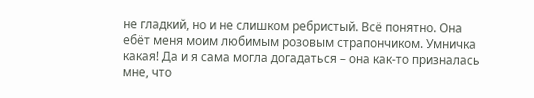не гладкий, но и не слишком ребристый. Всё понятно. Она ебёт меня моим любимым розовым страпончиком. Умничка какая! Да и я сама могла догадаться – она как-то призналась мне, что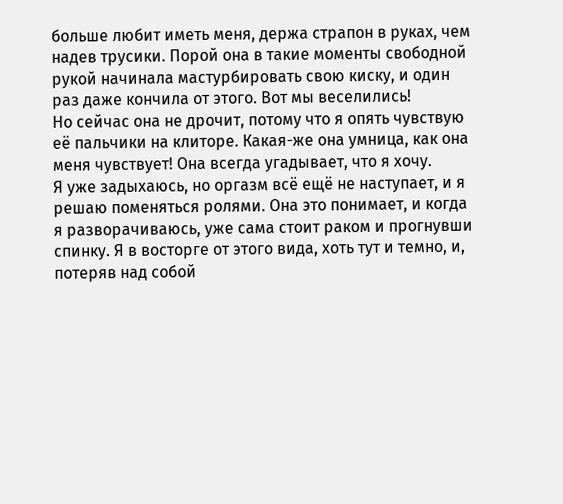больше любит иметь меня, держа страпон в руках, чем надев трусики. Порой она в такие моменты свободной рукой начинала мастурбировать свою киску, и один раз даже кончила от этого. Вот мы веселились!
Но сейчас она не дрочит, потому что я опять чувствую её пальчики на клиторе. Какая-же она умница, как она меня чувствует! Она всегда угадывает, что я хочу.
Я уже задыхаюсь, но оргазм всё ещё не наступает, и я решаю поменяться ролями. Она это понимает, и когда я разворачиваюсь, уже сама стоит раком и прогнувши спинку. Я в восторге от этого вида, хоть тут и темно, и, потеряв над собой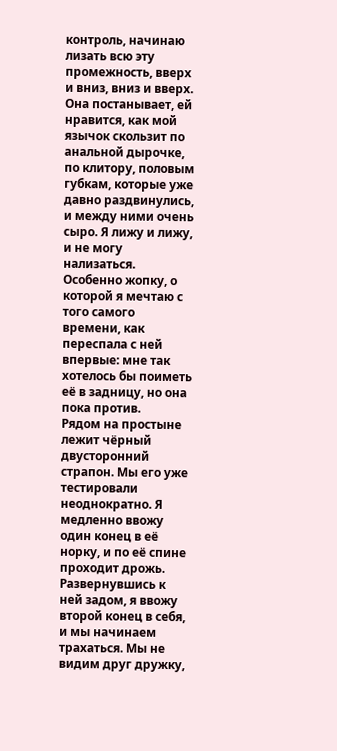контроль, начинаю лизать всю эту промежность, вверх и вниз, вниз и вверх. Она постанывает, ей нравится, как мой язычок скользит по анальной дырочке, по клитору, половым губкам, которые уже давно раздвинулись, и между ними очень сыро. Я лижу и лижу, и не могу нализаться. Особенно жопку, о которой я мечтаю с того самого времени, как переспала с ней впервые: мне так хотелось бы поиметь её в задницу, но она пока против.
Рядом на простыне лежит чёрный двусторонний страпон. Мы его уже тестировали неоднократно. Я медленно ввожу один конец в её норку, и по её спине проходит дрожь. Развернувшись к ней задом, я ввожу второй конец в себя, и мы начинаем трахаться. Мы не видим друг дружку,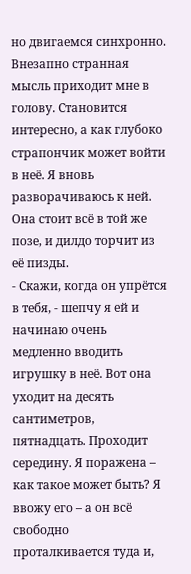но двигаемся синхронно.
Внезапно странная мысль приходит мне в голову. Становится интересно, а как глубоко страпончик может войти в неё. Я вновь разворачиваюсь к ней. Она стоит всё в той же позе, и дилдо торчит из её пизды.
- Скажи, когда он упрётся в тебя, - шепчу я ей и начинаю очень медленно вводить игрушку в неё. Вот она уходит на десять сантиметров, пятнадцать. Проходит середину. Я поражена – как такое может быть? Я ввожу его – а он всё свободно проталкивается туда и,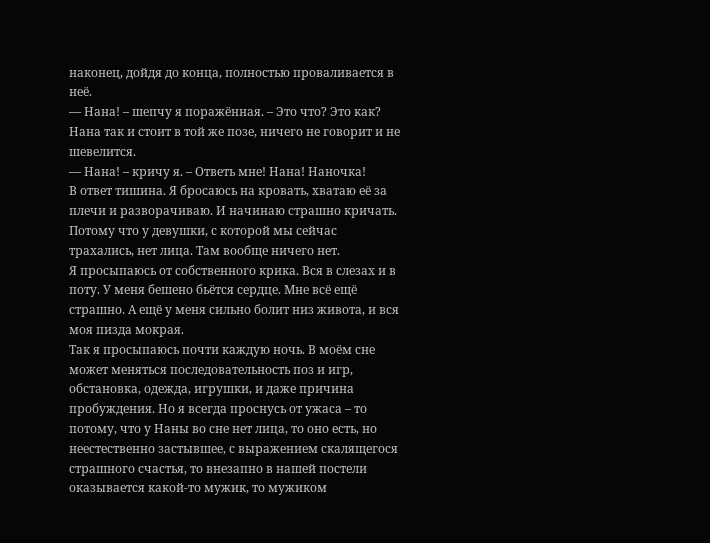наконец, дойдя до конца, полностью проваливается в неё.
— Нана! – шепчу я поражённая. – Это что? Это как?
Нана так и стоит в той же позе, ничего не говорит и не шевелится.
— Нана! – кричу я. – Ответь мне! Нана! Наночка!
В ответ тишина. Я бросаюсь на кровать, хватаю её за плечи и разворачиваю. И начинаю страшно кричать. Потому что у девушки, с которой мы сейчас трахались, нет лица. Там вообще ничего нет.
Я просыпаюсь от собственного крика. Вся в слезах и в поту. У меня бешено бьётся сердце. Мне всё ещё страшно. А ещё у меня сильно болит низ живота, и вся моя пизда мокрая.
Так я просыпаюсь почти каждую ночь. В моём сне может меняться последовательность поз и игр, обстановка, одежда, игрушки, и даже причина пробуждения. Но я всегда проснусь от ужаса – то потому, что у Наны во сне нет лица, то оно есть, но неестественно застывшее, с выражением скалящегося страшного счастья, то внезапно в нашей постели оказывается какой-то мужик, то мужиком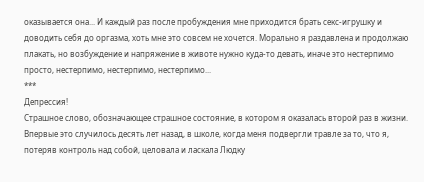оказывается она... И каждый раз после пробуждения мне приходится брать секс-игрушку и доводить себя до оргазма, хоть мне это совсем не хочется. Морально я раздавлена и продолжаю плакать, но возбуждение и напряжение в животе нужно куда-то девать, иначе это нестерпимо просто, нестерпимо, нестерпимо, нестерпимо...
***
Депрессия!
Страшное слово, обозначающее страшное состояние, в котором я оказалась второй раз в жизни.
Впервые это случилось десять лет назад, в школе, когда меня подвергли травле за то, что я, потеряв контроль над собой, целовала и ласкала Людку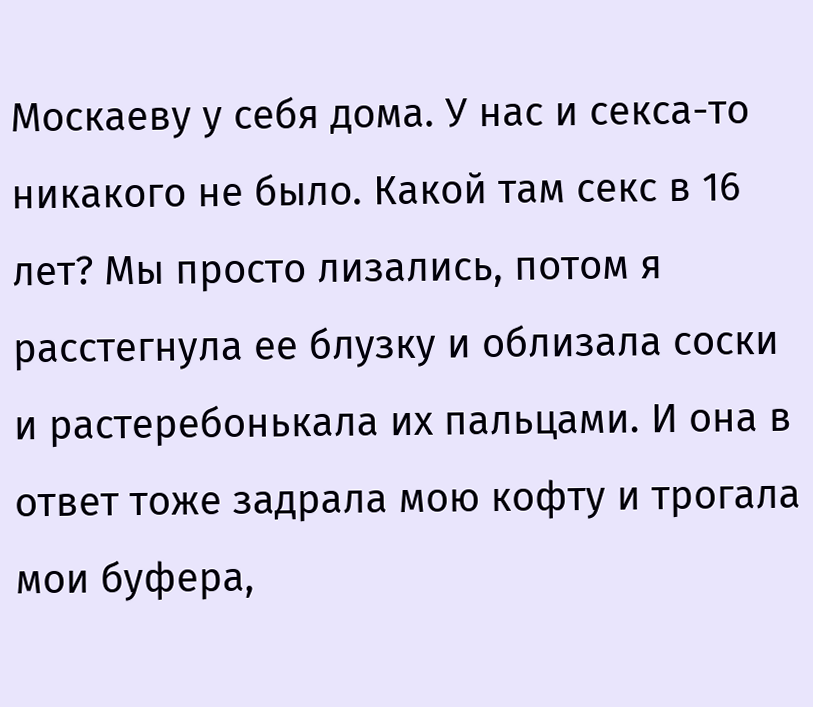Москаеву у себя дома. У нас и секса-то никакого не было. Какой там секс в 16 лет? Мы просто лизались, потом я расстегнула ее блузку и облизала соски и растеребонькала их пальцами. И она в ответ тоже задрала мою кофту и трогала мои буфера,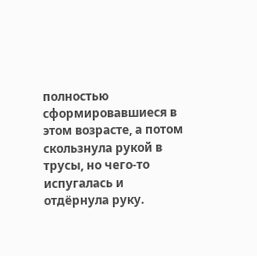полностью сформировавшиеся в этом возрасте, а потом скользнула рукой в трусы, но чего-то испугалась и отдёрнула руку.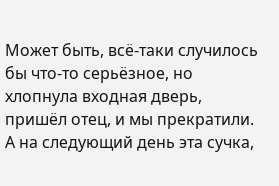Может быть, всё-таки случилось бы что-то серьёзное, но хлопнула входная дверь, пришёл отец, и мы прекратили. А на следующий день эта сучка,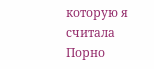которую я считала
Порно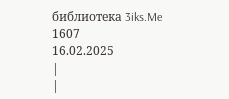библиотека 3iks.Me
1607
16.02.2025
|
|